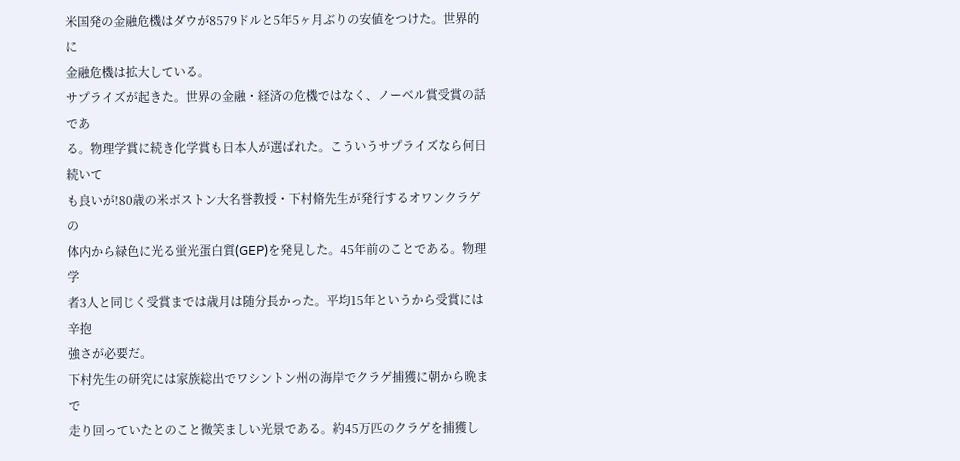米国発の金融危機はダウが8579ドルと5年5ヶ月ぶりの安値をつけた。世界的に
金融危機は拡大している。
サプライズが起きた。世界の金融・経済の危機ではなく、ノーベル賞受賞の話であ
る。物理学賞に続き化学賞も日本人が選ばれた。こういうサプライズなら何日続いて
も良いが!80歳の米ボストン大名誉教授・下村脩先生が発行するオワンクラゲの
体内から緑色に光る蛍光蛋白質(GEP)を発見した。45年前のことである。物理学
者3人と同じく受賞までは歳月は随分長かった。平均15年というから受賞には辛抱
強さが必要だ。
下村先生の研究には家族総出でワシントン州の海岸でクラゲ捕獲に朝から晩まで
走り回っていたとのこと微笑ましい光景である。約45万匹のクラゲを捕獲し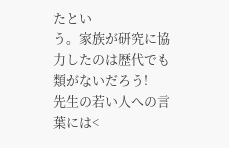たとい
う。家族が研究に協力したのは歴代でも類がないだろう!
先生の若い人への言葉には<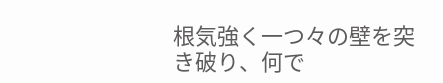根気強く一つ々の壁を突き破り、何で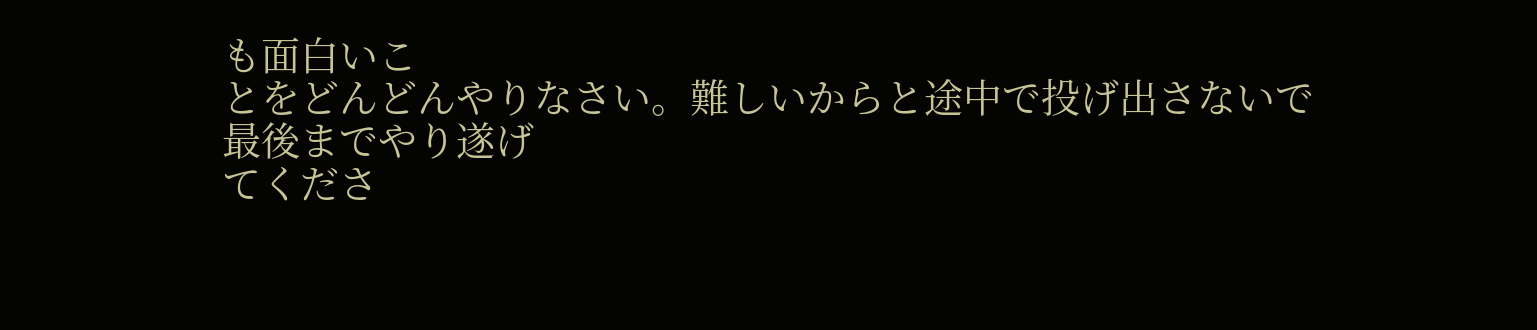も面白いこ
とをどんどんやりなさい。難しいからと途中で投げ出さないで最後までやり遂げ
てくださ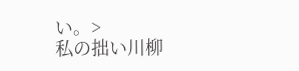い。>
私の拙い川柳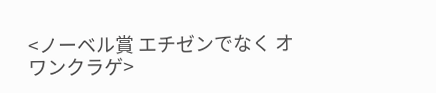<ノーベル賞 エチゼンでなく オワンクラゲ>